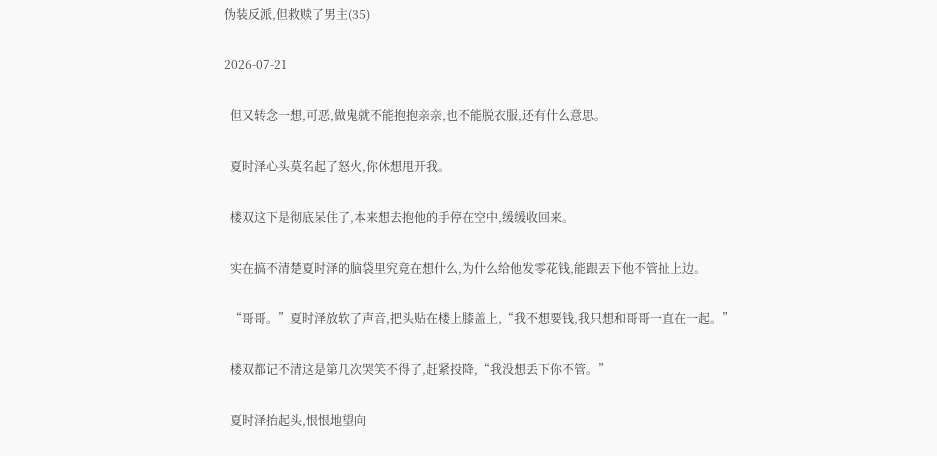伪装反派,但救赎了男主(35)

2026-07-21

  但又转念一想,可恶,做鬼就不能抱抱亲亲,也不能脱衣服,还有什么意思。

  夏时泽心头莫名起了怒火,你休想甩开我。

  楼双这下是彻底呆住了,本来想去抱他的手停在空中,缓缓收回来。

  实在搞不清楚夏时泽的脑袋里究竟在想什么,为什么给他发零花钱,能跟丟下他不管扯上边。

  “哥哥。”夏时泽放软了声音,把头贴在楼上膝盖上,“我不想要钱,我只想和哥哥一直在一起。”

  楼双都记不清这是第几次哭笑不得了,赶紧投降,“我没想丢下你不管。”

  夏时泽抬起头,恨恨地望向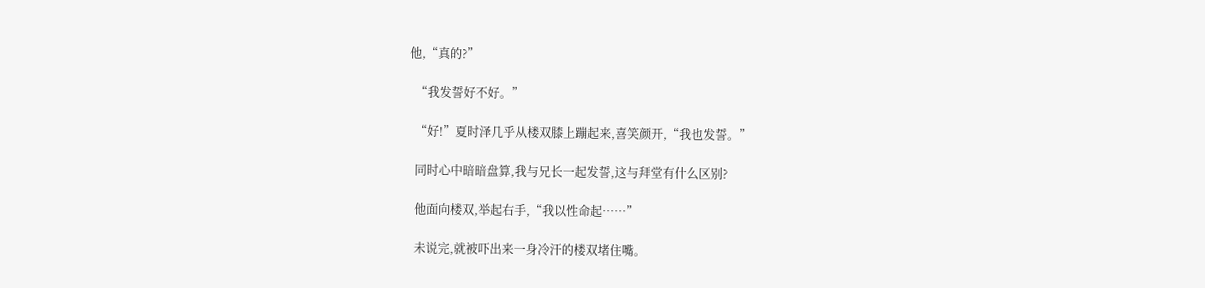他,“真的?”

  “我发誓好不好。”

  “好!”夏时泽几乎从楼双膝上蹦起来,喜笑颜开,“我也发誓。”

  同时心中暗暗盘算,我与兄长一起发誓,这与拜堂有什么区别?

  他面向楼双,举起右手,“我以性命起……”

  未说完,就被吓出来一身冷汗的楼双堵住嘴。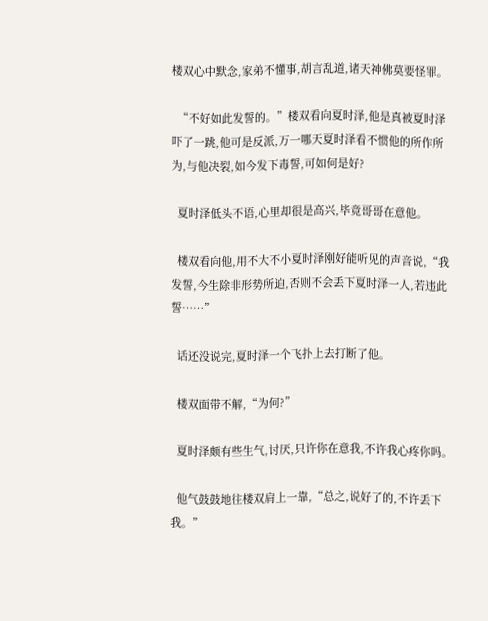楼双心中默念,家弟不懂事,胡言乱道,诸天神佛莫要怪罪。

  “不好如此发誓的。”楼双看向夏时泽,他是真被夏时泽吓了一跳,他可是反派,万一哪天夏时泽看不惯他的所作所为,与他决裂,如今发下毒誓,可如何是好?

  夏时泽低头不语,心里却很是高兴,毕竟哥哥在意他。

  楼双看向他,用不大不小夏时泽刚好能听见的声音说,“我发誓,今生除非形势所迫,否则不会丢下夏时泽一人,若违此誓……”

  话还没说完,夏时泽一个飞扑上去打断了他。

  楼双面带不解,“为何?”

  夏时泽颇有些生气,讨厌,只许你在意我,不许我心疼你吗。

  他气鼓鼓地往楼双肩上一靠,“总之,说好了的,不许丢下我。”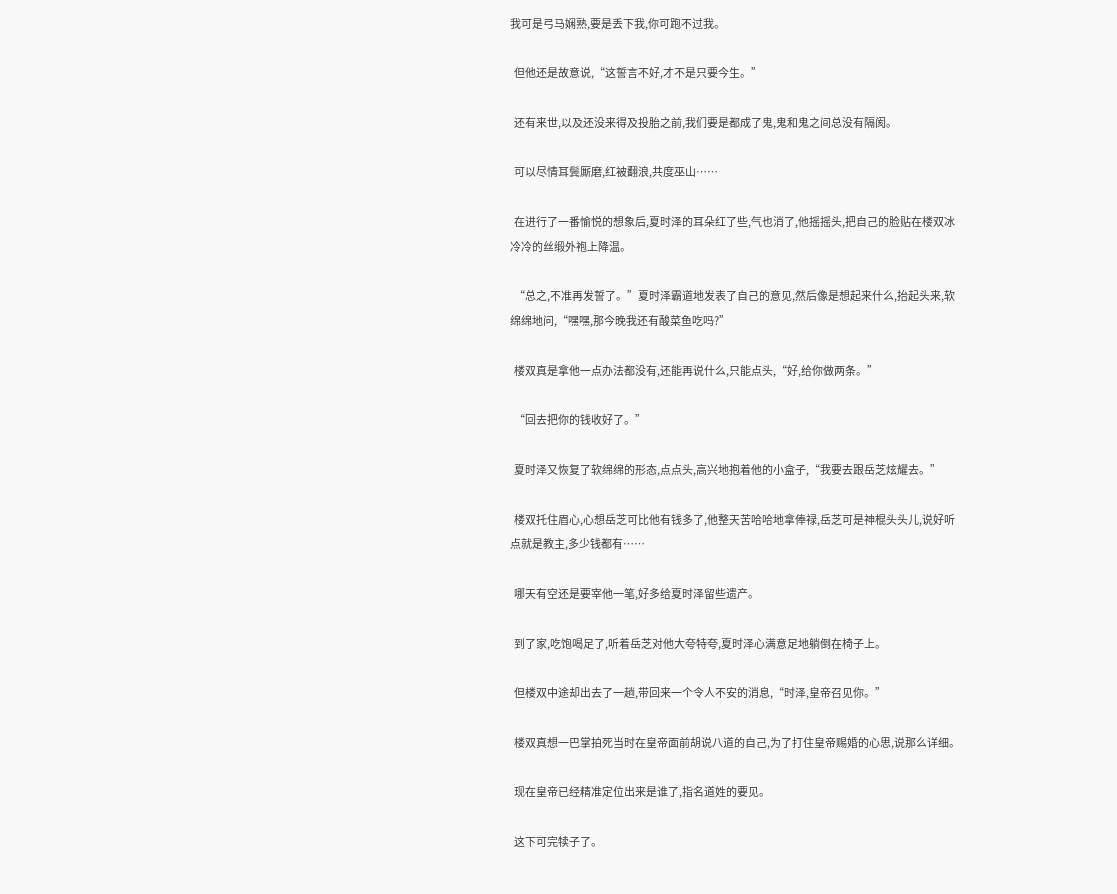我可是弓马娴熟,要是丢下我,你可跑不过我。

  但他还是故意说,“这誓言不好,才不是只要今生。”

  还有来世,以及还没来得及投胎之前,我们要是都成了鬼,鬼和鬼之间总没有隔阂。

  可以尽情耳鬓厮磨,红被翻浪,共度巫山……

  在进行了一番愉悦的想象后,夏时泽的耳朵红了些,气也消了,他摇摇头,把自己的脸贴在楼双冰冷冷的丝缎外袍上降温。

  “总之,不准再发誓了。”夏时泽霸道地发表了自己的意见,然后像是想起来什么,抬起头来,软绵绵地问,“嘿嘿,那今晚我还有酸菜鱼吃吗?”

  楼双真是拿他一点办法都没有,还能再说什么,只能点头,“好,给你做两条。”

  “回去把你的钱收好了。”

  夏时泽又恢复了软绵绵的形态,点点头,高兴地抱着他的小盒子,“我要去跟岳芝炫耀去。”

  楼双托住眉心,心想岳芝可比他有钱多了,他整天苦哈哈地拿俸禄,岳芝可是神棍头头儿,说好听点就是教主,多少钱都有……

  哪天有空还是要宰他一笔,好多给夏时泽留些遗产。

  到了家,吃饱喝足了,听着岳芝对他大夸特夸,夏时泽心满意足地躺倒在椅子上。

  但楼双中途却出去了一趟,带回来一个令人不安的消息,“时泽,皇帝召见你。”

  楼双真想一巴掌拍死当时在皇帝面前胡说八道的自己,为了打住皇帝赐婚的心思,说那么详细。

  现在皇帝已经精准定位出来是谁了,指名道姓的要见。

  这下可完犊子了。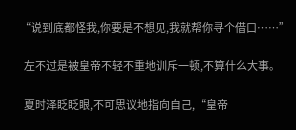“说到底都怪我,你要是不想见,我就帮你寻个借口……”

  左不过是被皇帝不轻不重地训斥一顿,不算什么大事。

  夏时泽眨眨眼,不可思议地指向自己,“皇帝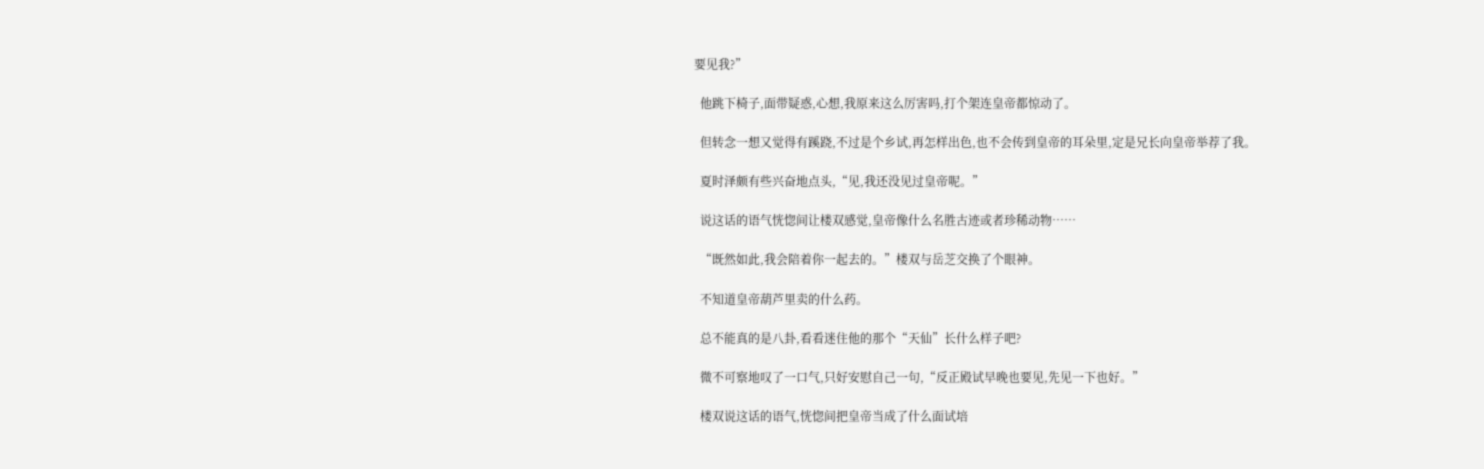要见我?”

  他跳下椅子,面带疑惑,心想,我原来这么厉害吗,打个架连皇帝都惊动了。

  但转念一想又觉得有蹊跷,不过是个乡试,再怎样出色,也不会传到皇帝的耳朵里,定是兄长向皇帝举荐了我。

  夏时泽颇有些兴奋地点头,“见,我还没见过皇帝呢。”

  说这话的语气恍惚间让楼双感觉,皇帝像什么名胜古迹或者珍稀动物……

  “既然如此,我会陪着你一起去的。”楼双与岳芝交换了个眼神。

  不知道皇帝葫芦里卖的什么药。

  总不能真的是八卦,看看迷住他的那个“天仙”长什么样子吧?

  微不可察地叹了一口气,只好安慰自己一句,“反正殿试早晚也要见,先见一下也好。”

  楼双说这话的语气,恍惚间把皇帝当成了什么面试培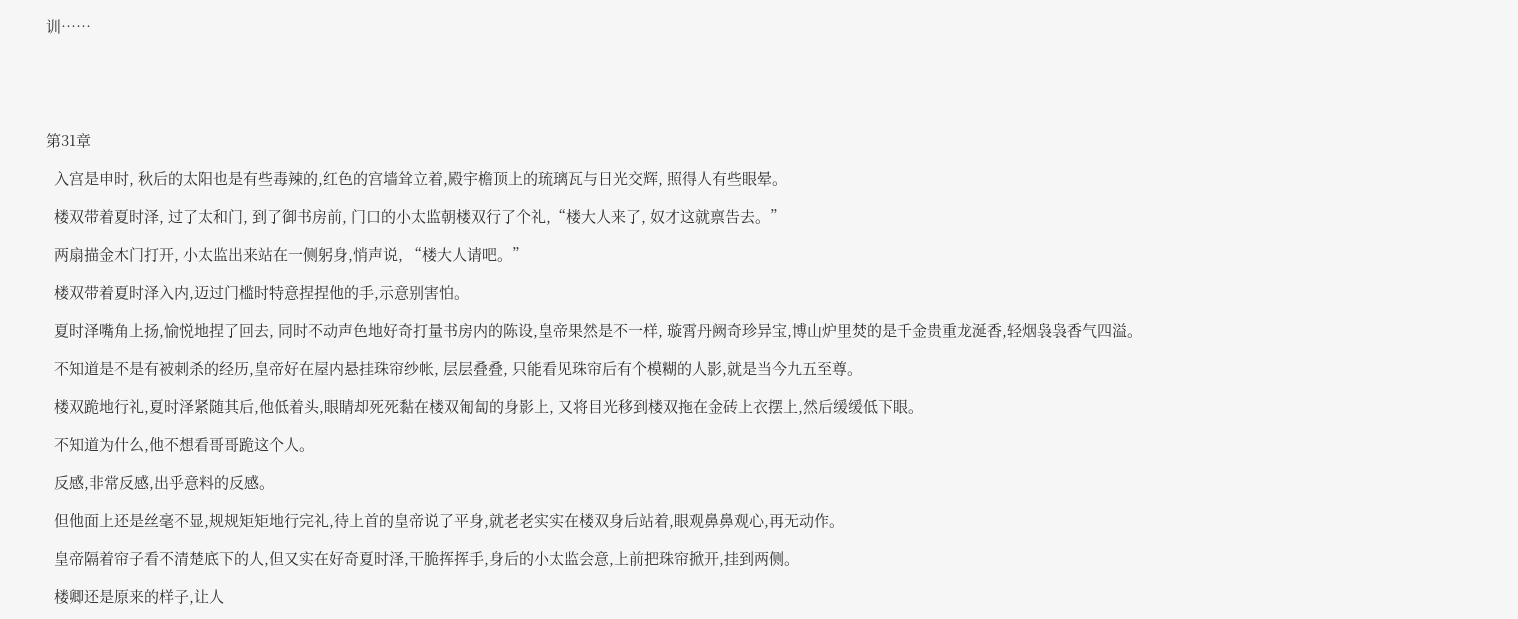训……





第31章

  入宫是申时, 秋后的太阳也是有些毒辣的,红色的宫墙耸立着,殿宇檐顶上的琉璃瓦与日光交辉, 照得人有些眼晕。

  楼双带着夏时泽, 过了太和门, 到了御书房前, 门口的小太监朝楼双行了个礼,“楼大人来了, 奴才这就禀告去。”

  两扇描金木门打开, 小太监出来站在一侧躬身,悄声说, “楼大人请吧。”

  楼双带着夏时泽入内,迈过门槛时特意捏捏他的手,示意别害怕。

  夏时泽嘴角上扬,愉悦地捏了回去, 同时不动声色地好奇打量书房内的陈设,皇帝果然是不一样, 璇霄丹阙奇珍异宝,博山炉里焚的是千金贵重龙涎香,轻烟袅袅香气四溢。

  不知道是不是有被刺杀的经历,皇帝好在屋内悬挂珠帘纱帐, 层层叠叠, 只能看见珠帘后有个模糊的人影,就是当今九五至尊。

  楼双跪地行礼,夏时泽紧随其后,他低着头,眼睛却死死黏在楼双匍匐的身影上, 又将目光移到楼双拖在金砖上衣摆上,然后缓缓低下眼。

  不知道为什么,他不想看哥哥跪这个人。

  反感,非常反感,出乎意料的反感。

  但他面上还是丝毫不显,规规矩矩地行完礼,待上首的皇帝说了平身,就老老实实在楼双身后站着,眼观鼻鼻观心,再无动作。

  皇帝隔着帘子看不清楚底下的人,但又实在好奇夏时泽,干脆挥挥手,身后的小太监会意,上前把珠帘掀开,挂到两侧。

  楼卿还是原来的样子,让人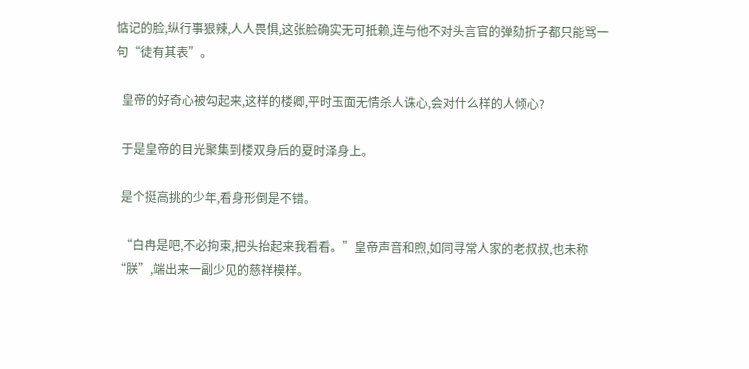惦记的脸,纵行事狠辣,人人畏惧,这张脸确实无可抵赖,连与他不对头言官的弹劾折子都只能骂一句“徒有其表”。

  皇帝的好奇心被勾起来,这样的楼卿,平时玉面无情杀人诛心,会对什么样的人倾心?

  于是皇帝的目光聚集到楼双身后的夏时泽身上。

  是个挺高挑的少年,看身形倒是不错。

  “白冉是吧,不必拘束,把头抬起来我看看。”皇帝声音和煦,如同寻常人家的老叔叔,也未称“朕”,端出来一副少见的慈祥模样。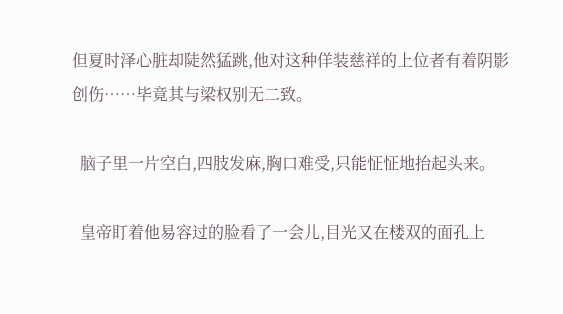但夏时泽心脏却陡然猛跳,他对这种佯装慈祥的上位者有着阴影创伤……毕竟其与梁权别无二致。

  脑子里一片空白,四肢发麻,胸口难受,只能怔怔地抬起头来。

  皇帝盯着他易容过的脸看了一会儿,目光又在楼双的面孔上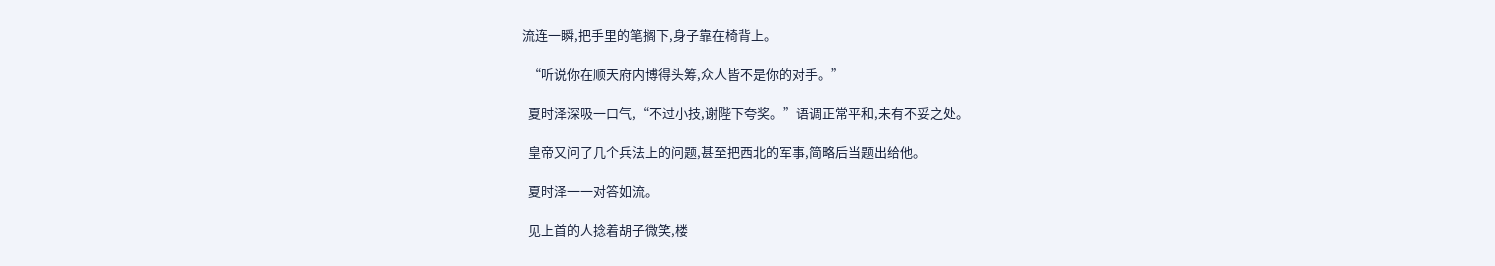流连一瞬,把手里的笔搁下,身子靠在椅背上。

  “听说你在顺天府内博得头筹,众人皆不是你的对手。”

  夏时泽深吸一口气,“不过小技,谢陛下夸奖。”语调正常平和,未有不妥之处。

  皇帝又问了几个兵法上的问题,甚至把西北的军事,简略后当题出给他。

  夏时泽一一对答如流。

  见上首的人捻着胡子微笑,楼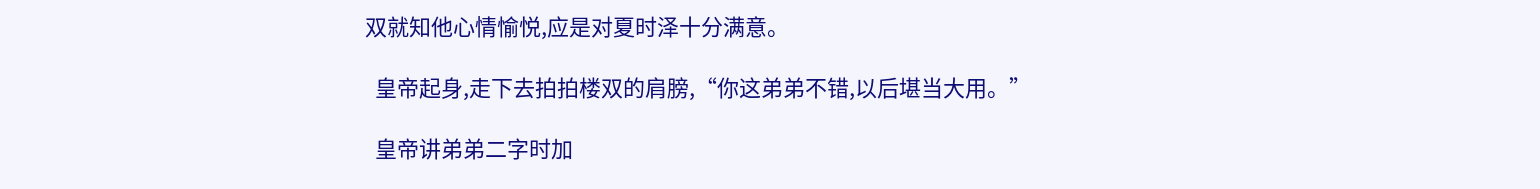双就知他心情愉悦,应是对夏时泽十分满意。

  皇帝起身,走下去拍拍楼双的肩膀,“你这弟弟不错,以后堪当大用。”

  皇帝讲弟弟二字时加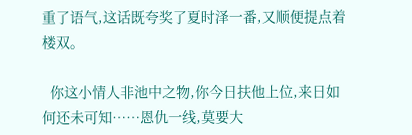重了语气,这话既夸奖了夏时泽一番,又顺便提点着楼双。

  你这小情人非池中之物,你今日扶他上位,来日如何还未可知……恩仇一线,莫要大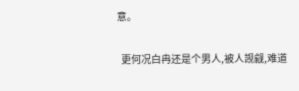意。

  更何况白冉还是个男人,被人觊觎,难道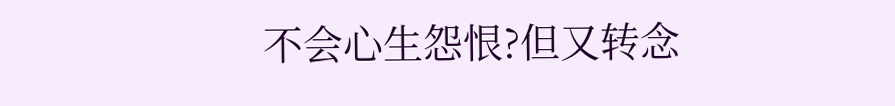不会心生怨恨?但又转念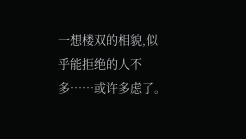一想楼双的相貌,似乎能拒绝的人不多……或许多虑了。